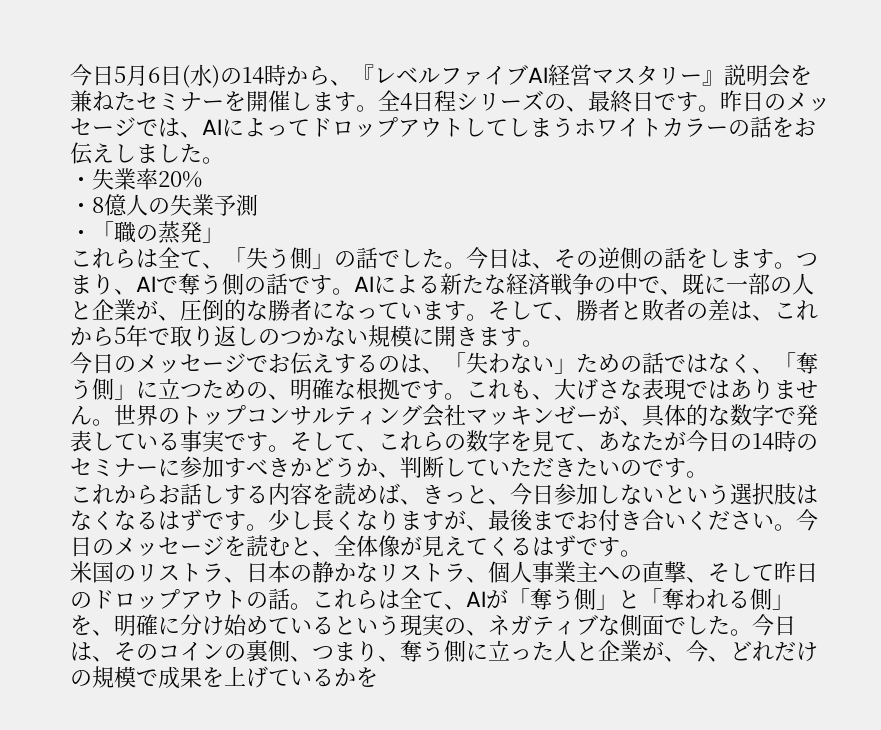今日5月6日(水)の14時から、『レベルファイブAI経営マスタリー』説明会を兼ねたセミナーを開催します。全4日程シリーズの、最終日です。昨日のメッセージでは、AIによってドロップアウトしてしまうホワイトカラーの話をお伝えしました。
・失業率20%
・8億人の失業予測
・「職の蒸発」
これらは全て、「失う側」の話でした。今日は、その逆側の話をします。つまり、AIで奪う側の話です。AIによる新たな経済戦争の中で、既に一部の人と企業が、圧倒的な勝者になっています。そして、勝者と敗者の差は、これから5年で取り返しのつかない規模に開きます。
今日のメッセージでお伝えするのは、「失わない」ための話ではなく、「奪う側」に立つための、明確な根拠です。これも、大げさな表現ではありません。世界のトップコンサルティング会社マッキンゼーが、具体的な数字で発表している事実です。そして、これらの数字を見て、あなたが今日の14時のセミナーに参加すべきかどうか、判断していただきたいのです。
これからお話しする内容を読めば、きっと、今日参加しないという選択肢はなくなるはずです。少し長くなりますが、最後までお付き合いください。今日のメッセージを読むと、全体像が見えてくるはずです。
米国のリストラ、日本の静かなリストラ、個人事業主への直撃、そして昨日のドロップアウトの話。これらは全て、AIが「奪う側」と「奪われる側」を、明確に分け始めているという現実の、ネガティブな側面でした。今日は、そのコインの裏側、つまり、奪う側に立った人と企業が、今、どれだけの規模で成果を上げているかを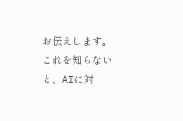お伝えします。
これを知らないと、AIに対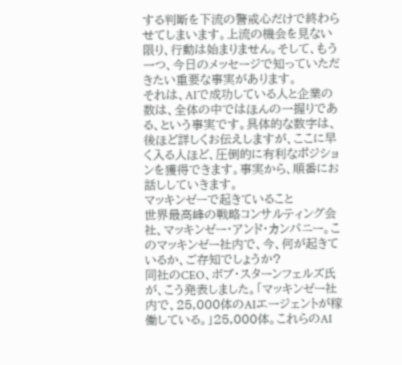する判断を下流の警戒心だけで終わらせてしまいます。上流の機会を見ない限り、行動は始まりません。そして、もう一つ、今日のメッセージで知っていただきたい重要な事実があります。
それは、AIで成功している人と企業の数は、全体の中ではほんの一握りである、という事実です。具体的な数字は、後ほど詳しくお伝えしますが、ここに早く入る人ほど、圧倒的に有利なポジションを獲得できます。事実から、順番にお話ししていきます。
マッキンゼーで起きていること
世界最高峰の戦略コンサルティング会社、マッキンゼー・アンド・カンパニー。このマッキンゼー社内で、今、何が起きているか、ご存知でしょうか?
同社のCEO、ボブ・スターンフェルズ氏が、こう発表しました。「マッキンゼー社内で、25,000体のAIエージェントが稼働している。」25,000体。これらのAI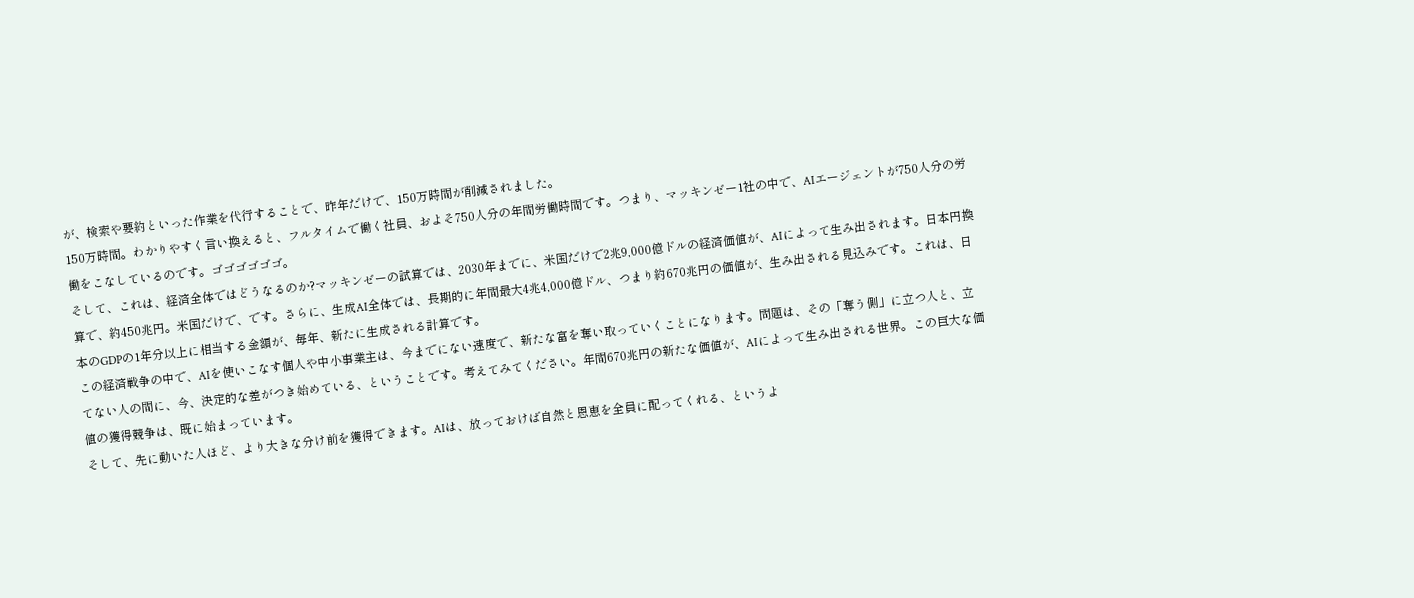が、検索や要約といった作業を代行することで、昨年だけで、150万時間が削減されました。
150万時間。わかりやすく言い換えると、フルタイムで働く社員、およそ750人分の年間労働時間です。つまり、マッキンゼー1社の中で、AIエージェントが750人分の労働をこなしているのです。ゴゴゴゴゴゴ。
そして、これは、経済全体ではどうなるのか?マッキンゼーの試算では、2030年までに、米国だけで2兆9,000億ドルの経済価値が、AIによって生み出されます。日本円換算で、約450兆円。米国だけで、です。さらに、生成AI全体では、長期的に年間最大4兆4,000億ドル、つまり約670兆円の価値が、生み出される見込みです。これは、日本のGDPの1年分以上に相当する金額が、毎年、新たに生成される計算です。
この経済戦争の中で、AIを使いこなす個人や中小事業主は、今までにない速度で、新たな富を奪い取っていくことになります。問題は、その「奪う側」に立つ人と、立てない人の間に、今、決定的な差がつき始めている、ということです。考えてみてください。年間670兆円の新たな価値が、AIによって生み出される世界。この巨大な価値の獲得競争は、既に始まっています。
そして、先に動いた人ほど、より大きな分け前を獲得できます。AIは、放っておけば自然と恩恵を全員に配ってくれる、というよ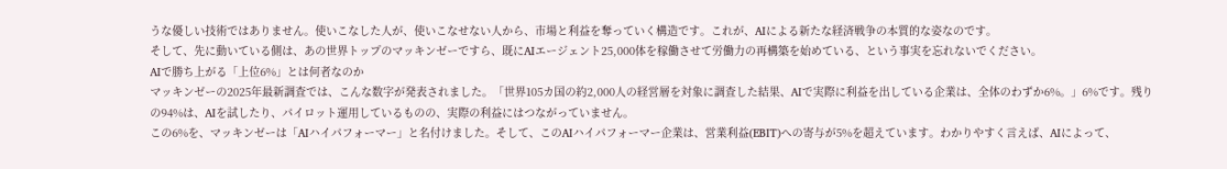うな優しい技術ではありません。使いこなした人が、使いこなせない人から、市場と利益を奪っていく構造です。これが、AIによる新たな経済戦争の本質的な姿なのです。
そして、先に動いている側は、あの世界トップのマッキンゼーですら、既にAIエージェント25,000体を稼働させて労働力の再構築を始めている、という事実を忘れないでください。
AIで勝ち上がる「上位6%」とは何者なのか
マッキンゼーの2025年最新調査では、こんな数字が発表されました。「世界105カ国の約2,000人の経営層を対象に調査した結果、AIで実際に利益を出している企業は、全体のわずか6%。」6%です。残りの94%は、AIを試したり、パイロット運用しているものの、実際の利益にはつながっていません。
この6%を、マッキンゼーは「AIハイパフォーマー」と名付けました。そして、このAIハイパフォーマー企業は、営業利益(EBIT)への寄与が5%を超えています。わかりやすく言えば、AIによって、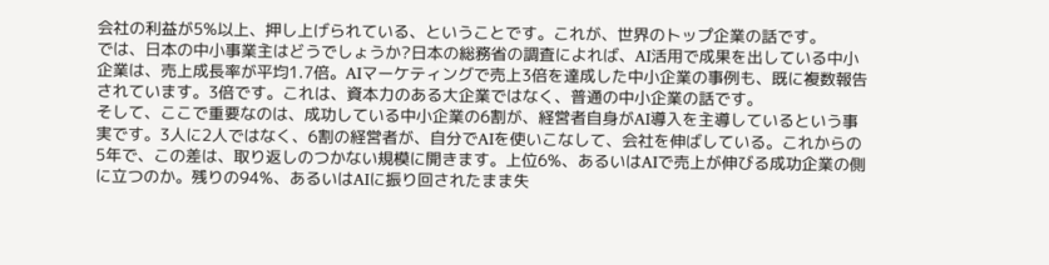会社の利益が5%以上、押し上げられている、ということです。これが、世界のトップ企業の話です。
では、日本の中小事業主はどうでしょうか?日本の総務省の調査によれば、AI活用で成果を出している中小企業は、売上成長率が平均1.7倍。AIマーケティングで売上3倍を達成した中小企業の事例も、既に複数報告されています。3倍です。これは、資本力のある大企業ではなく、普通の中小企業の話です。
そして、ここで重要なのは、成功している中小企業の6割が、経営者自身がAI導入を主導しているという事実です。3人に2人ではなく、6割の経営者が、自分でAIを使いこなして、会社を伸ばしている。これからの5年で、この差は、取り返しのつかない規模に開きます。上位6%、あるいはAIで売上が伸びる成功企業の側に立つのか。残りの94%、あるいはAIに振り回されたまま失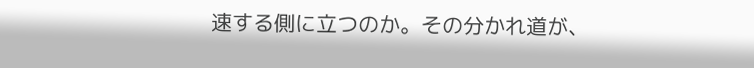速する側に立つのか。その分かれ道が、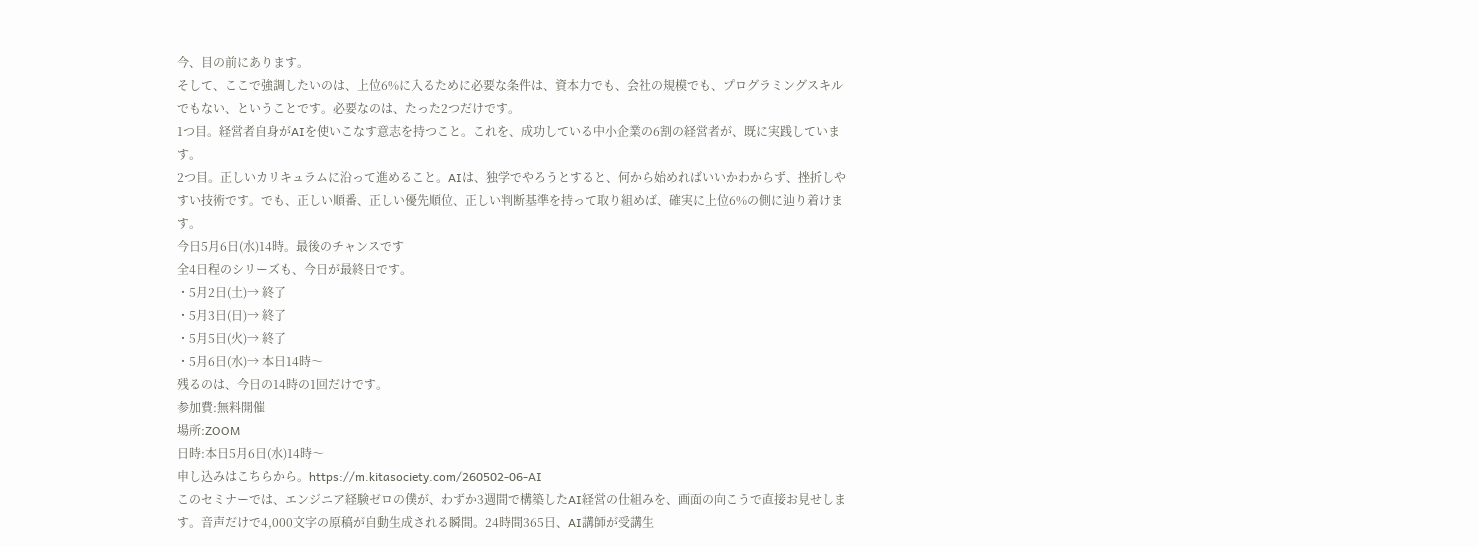今、目の前にあります。
そして、ここで強調したいのは、上位6%に入るために必要な条件は、資本力でも、会社の規模でも、プログラミングスキルでもない、ということです。必要なのは、たった2つだけです。
1つ目。経営者自身がAIを使いこなす意志を持つこと。これを、成功している中小企業の6割の経営者が、既に実践しています。
2つ目。正しいカリキュラムに沿って進めること。AIは、独学でやろうとすると、何から始めればいいかわからず、挫折しやすい技術です。でも、正しい順番、正しい優先順位、正しい判断基準を持って取り組めば、確実に上位6%の側に辿り着けます。
今日5月6日(水)14時。最後のチャンスです
全4日程のシリーズも、今日が最終日です。
・5月2日(土)→ 終了
・5月3日(日)→ 終了
・5月5日(火)→ 終了
・5月6日(水)→ 本日14時〜
残るのは、今日の14時の1回だけです。
参加費:無料開催
場所:ZOOM
日時:本日5月6日(水)14時〜
申し込みはこちらから。https://m.kitasociety.com/260502-06-AI
このセミナーでは、エンジニア経験ゼロの僕が、わずか3週間で構築したAI経営の仕組みを、画面の向こうで直接お見せします。音声だけで4,000文字の原稿が自動生成される瞬間。24時間365日、AI講師が受講生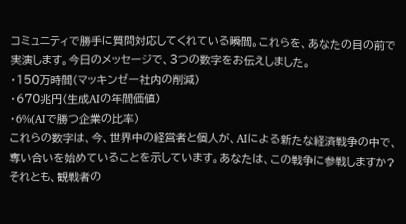コミュニティで勝手に質問対応してくれている瞬間。これらを、あなたの目の前で実演します。今日のメッセージで、3つの数字をお伝えしました。
・150万時間(マッキンゼー社内の削減)
・670兆円(生成AIの年間価値)
・6%(AIで勝つ企業の比率)
これらの数字は、今、世界中の経営者と個人が、AIによる新たな経済戦争の中で、奪い合いを始めていることを示しています。あなたは、この戦争に参戦しますか?それとも、観戦者の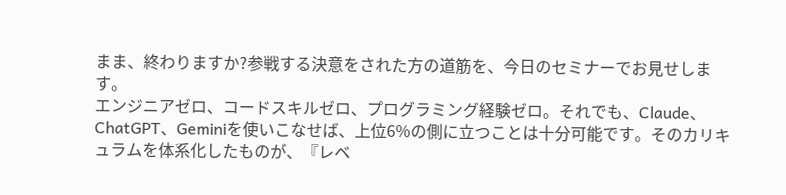まま、終わりますか?参戦する決意をされた方の道筋を、今日のセミナーでお見せします。
エンジニアゼロ、コードスキルゼロ、プログラミング経験ゼロ。それでも、Claude、ChatGPT、Geminiを使いこなせば、上位6%の側に立つことは十分可能です。そのカリキュラムを体系化したものが、『レベ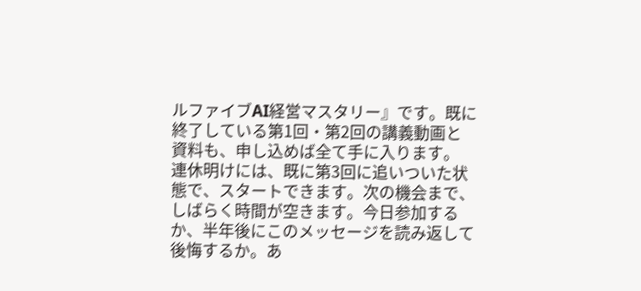ルファイブAI経営マスタリー』です。既に終了している第1回・第2回の講義動画と資料も、申し込めば全て手に入ります。
連休明けには、既に第3回に追いついた状態で、スタートできます。次の機会まで、しばらく時間が空きます。今日参加するか、半年後にこのメッセージを読み返して後悔するか。あ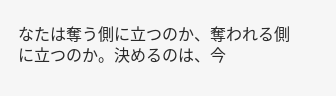なたは奪う側に立つのか、奪われる側に立つのか。決めるのは、今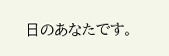日のあなたです。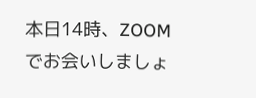本日14時、ZOOMでお会いしましょ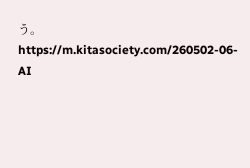う。 https://m.kitasociety.com/260502-06-AI